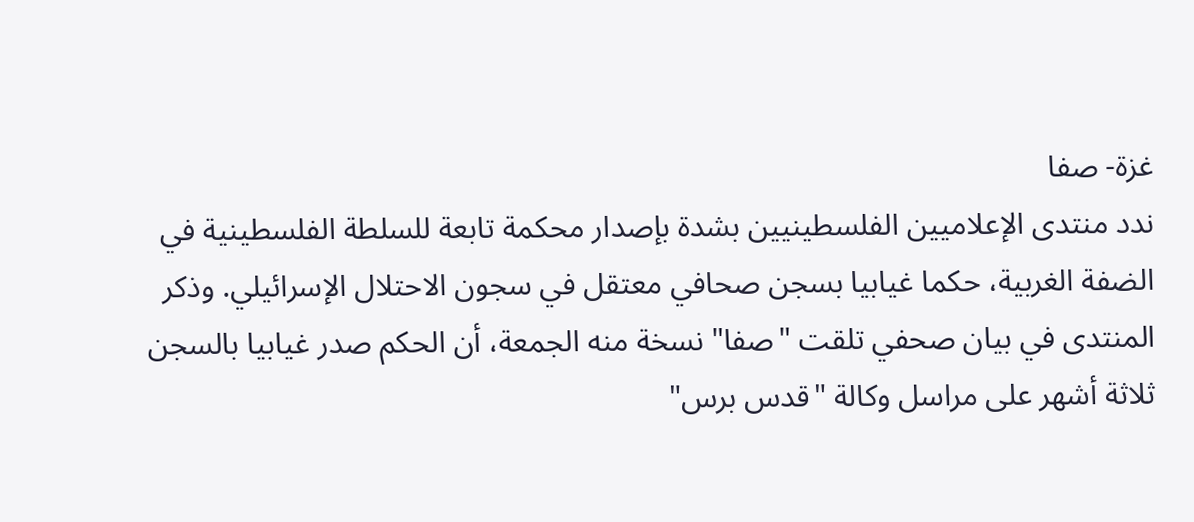غزة- صفا
ندد منتدى الإعلاميين الفلسطينيين بشدة بإصدار محكمة تابعة للسلطة الفلسطينية في الضفة الغربية، حكما غيابيا بسجن صحافي معتقل في سجون الاحتلال الإسرائيلي. وذكر المنتدى في بيان صحفي تلقت "صفا" نسخة منه الجمعة، أن الحكم صدر غيابيا بالسجن ثلاثة أشهر على مراسل وكالة "قدس برس"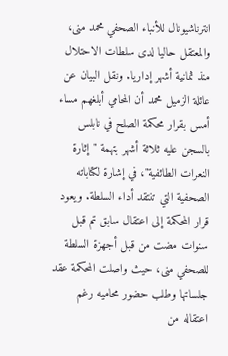انترناشيونال للأنباء الصحفي محمد منى، والمعتقل حاليا لدى سلطات الاحتلال منذ ثمانية أشهر إداريا. ونقل البيان عن عائلة الزميل محمد أن المحامي أبلغهم مساء أمس بقرار محكمة الصلح في نابلس بالسجن عليه ثلاثة أشهر بتهمة "إثارة النعرات الطائفية"، في إشارة لكتاباته الصحفية التي تنتقد أداء السلطة. ويعود قرار المحكمة إلى اعتقال سابق تم قبل سنوات مضت من قبل أجهزة السلطة للصحفي منى، حيث واصلت المحكمة عقد جلساتها وطلب حضور محاميه رغم اعتقاله من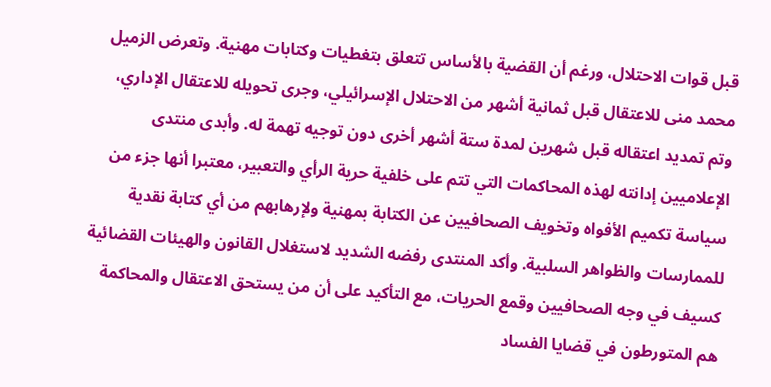قبل قوات الاحتلال، ورغم أن القضية بالأساس تتعلق بتغطيات وكتابات مهنية. وتعرض الزميل محمد منى للاعتقال قبل ثمانية أشهر من الاحتلال الإسرائيلي، وجرى تحويله للاعتقال الإداري، وتم تمديد اعتقاله قبل شهرين لمدة ستة أشهر أخرى دون توجيه تهمة له. وأبدى منتدى الإعلاميين إدانته لهذه المحاكمات التي تتم على خلفية حرية الرأي والتعبير، معتبرا أنها جزء من سياسة تكميم الأفواه وتخويف الصحافيين عن الكتابة بمهنية ولإرهابهم من أي كتابة نقدية للممارسات والظواهر السلبية. وأكد المنتدى رفضه الشديد لاستغلال القانون والهيئات القضائية كسيف في وجه الصحافيين وقمع الحريات، مع التأكيد على أن من يستحق الاعتقال والمحاكمة هم المتورطون في قضايا الفساد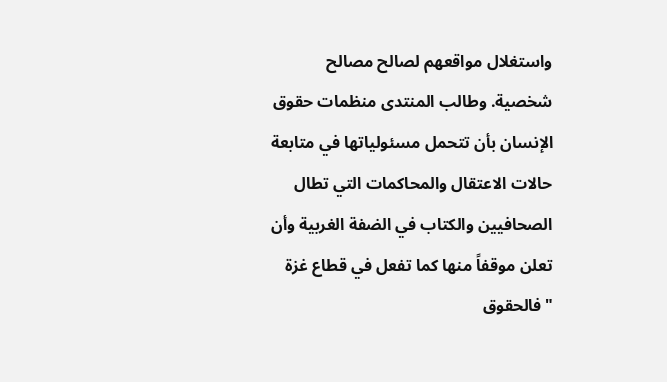واستغلال مواقعهم لصالح مصالح شخصية. وطالب المنتدى منظمات حقوق الإنسان بأن تتحمل مسئولياتها في متابعة حالات الاعتقال والمحاكمات التي تطال الصحافيين والكتاب في الضفة الغربية وأن تعلن موقفاً منها كما تفعل في قطاع غزة "فالحقوق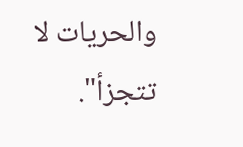والحريات لا تتجزأ".